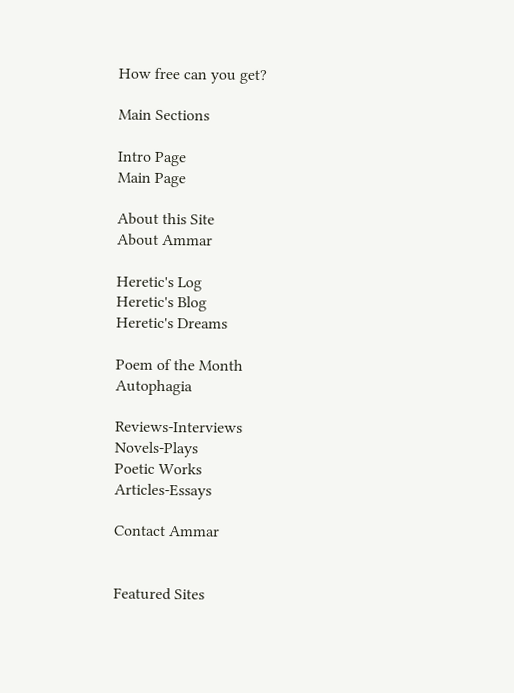How free can you get?

Main Sections

Intro Page
Main Page

About this Site
About Ammar

Heretic's Log
Heretic's Blog
Heretic's Dreams

Poem of the Month
Autophagia

Reviews-Interviews
Novels-Plays
Poetic Works
Articles-Essays

Contact Ammar


Featured Sites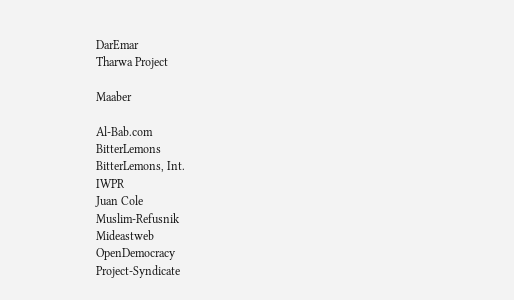DarEmar
Tharwa Project

Maaber

Al-Bab.com
BitterLemons
BitterLemons, Int.
IWPR
Juan Cole
Muslim-Refusnik
Mideastweb
OpenDemocracy
Project-Syndicate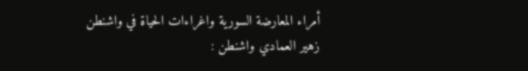أمراء المعارضة السورية واغراءات الحياة في واشنطن
زهير العمادي واشنطن :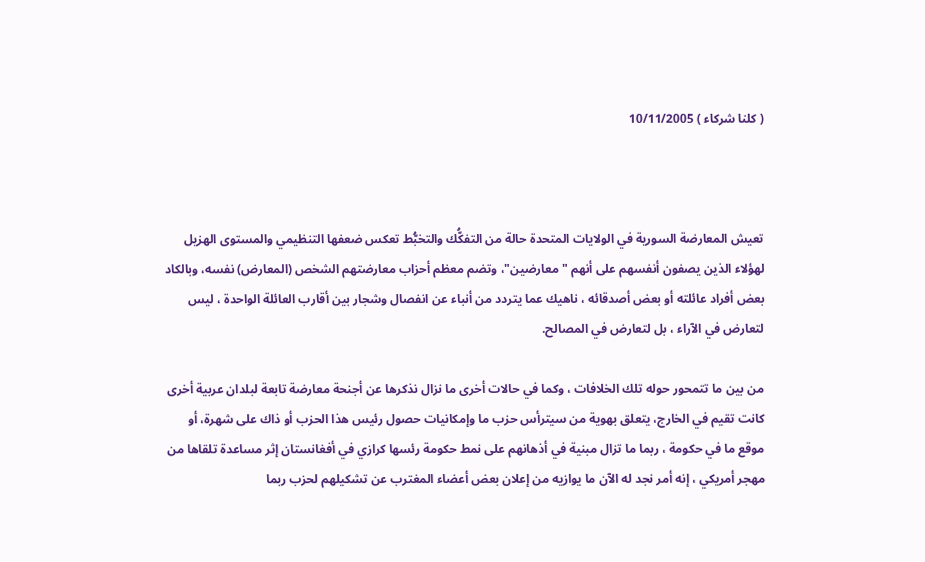( كلنا شركاء ) 10/11/2005



تعيش المعارضة السورية في الولايات المتحدة حالة من التفكُّك والتخبُّط تعكس ضعفها التنظيمي والمستوى الهزيل لهؤلاء الذين يصفون أنفسهم على أنهم "معارضين"، وتضم معظم أحزاب معارضتهم الشخص (المعارض) نفسه، وبالكاد بعض أفراد عائلته أو بعض أصدقائه ، ناهيك عما يتردد من أنباء عن انفصال وشجار بين أقارب العائلة الواحدة ، ليس لتعارض في الآراء ، بل لتعارض في المصالح.

من بين ما تتمحور حوله تلك الخلافات ، وكما في حالات أخرى ما نزال نذكرها عن أجنحة معارضة تابعة لبلدان عربية أخرى كانت تقيم في الخارج، يتعلق بهوية من سيترأس حزب ما وإمكانيات حصول رئيس هذا الحزب أو ذاك على شهرة، أو موقع ما في حكومة ، ربما ما تزال مبنية في أذهانهم على نمط حكومة رئسها كرازي في أفغانستان إثر مساعدة تلقاها من مهجر أمريكي ، إنه أمر نجد له الآن ما يوازيه من إعلان بعض أعضاء المغترب عن تشكيلهم لحزب ربما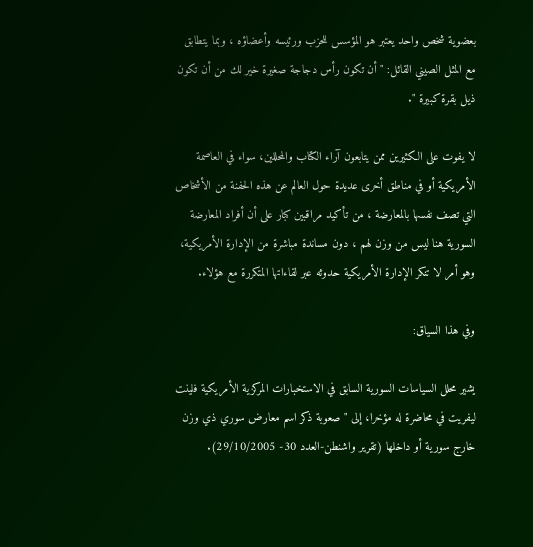بعضوية شخص واحد يعتبر هو المؤسس للحزب ورئيسه وأعضاؤه ، وبما يتطابق مع المثل الصيني القائل: " أن تكون رأس دجاجة صغيرة خير لك من أن تكون ذيل بقرة كبيرة ".

لا يفوت على الكثيرين ممن يتابعون آراء الكتاب والمحللين، سواء في العاصمة الأمريكية أو في مناطق أخرى عديدة حول العالم عن هذه الحفنة من الأشخاص التي تصف نفسها بالمعارضة ، من تأكيد مراقبين كبار على أن أفراد المعارضة السورية هنا ليس من وزن لهم ، دون مساندة مباشرة من الإدارة الأمريكية، وهو أمر لا تنكر الإدارة الأمريكية حدوثه عبر لقاءاتها المتكررة مع هؤلاء.

وفي هذا السياق:

يشير محلل السياسات السورية السابق في الاستخبارات المركزية الأمريكية فلينت ليفريت في محاضرة له مؤخرا، إلى " صعوبة ذكر اسم معارض سوري ذي وزن خارج سورية أو داخلها (تقرير واشنطن-العدد 30- 29/10/2005).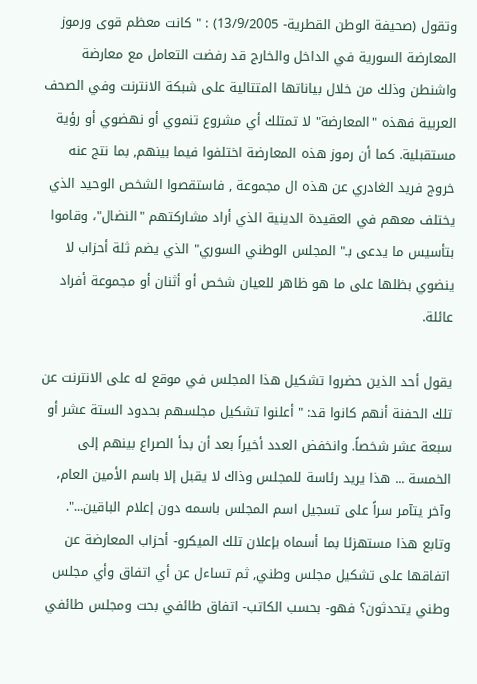وتقول (صحيفة الوطن القطرية- 13/9/2005) : " كانت معظم قوى ورموز المعارضة السورية في الداخل والخارج قد رفضت التعامل مع معارضة واشنطن وذلك من خلال بياناتها المتتالية على شبكة الانترنت وفي الصحف العربية فهذه "المعارضة" لا تمتلك أي مشروع تنموي أو نهضوي أو رؤية مستقبلية. كما أن رموز هذه المعارضة اختلفوا فيما بينهم, بما نتج عنه خروج فريد الغادري عن هذه ال مجموعة , فاستقصوا الشخص الوحيد الذي يختلف معهم في العقيدة الدينية الذي أراد مشاركتهم "النضال"، وقاموا بتأسيس ما يدعى بـ" المجلس الوطني السوري" الذي يضم ثلة أحزاب لا ينضوي بظلها على ما هو ظاهر للعيان شخص أو أثنان أو مجموعة أفراد عائلة.

يقول أحد الذين حضروا تشكيل هذا المجلس في موقع له على الانترنت عن تلك الحفنة أنهم كانوا قد: " أعلنوا تشكيل مجلسهم بحدود الستة عشر أو سبعة عشر شخصاً. وانخفض العدد أخيراً بعد أن بدأ الصراع بينهم إلى الخمسة ... هذا يريد رئاسة للمجلس وذاك لا يقبل إلا باسم الأمين العام، وآخر يتآمر سراً على تسجيل اسم المجلس باسمه دون إعلام الباقين...". وتابع هذا مستهزئا بما أسماه بإعلان تلك الميكرو- أحزاب المعارضة عن اتفاقها على تشكيل مجلس وطني, ثم تساءل عن أي اتفاق وأي مجلس وطني يتحدثون؟ فهو- بحسب الكاتب- اتفاق طائفي بحت ومجلس طائفي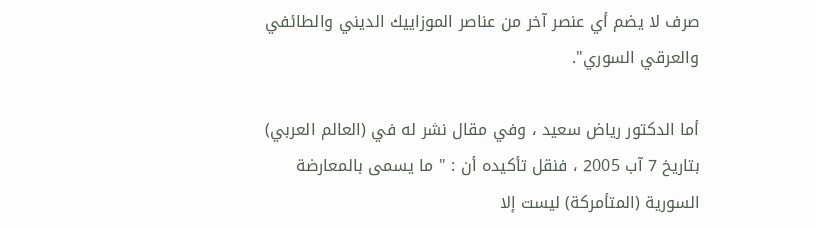صرف لا يضم أي عنصر آخر من عناصر الموزاييك الديني والطائفي والعرقي السوري".

أما الدكتور رياض سعيد ، وفي مقال نشر له في (العالم العربي) بتاريخ 7 آب 2005 ، فنقل تأكيده أن : " ما يسمى بالمعارضة السورية (المتأمركة) ليست إلا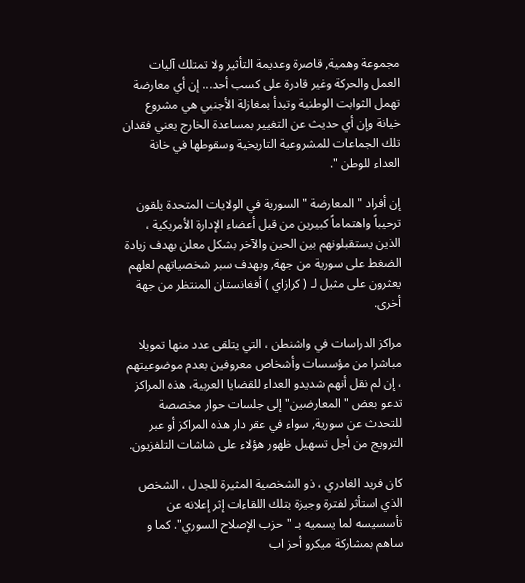مجموعة وهمية, قاصرة وعديمة التأثير ولا تمتلك آليات العمل والحركة وغير قادرة على كسب أحد... إن أي معارضة تهمل الثوابت الوطنية وتبدأ بمغازلة الأجنبي هي مشروع خيانة وإن أي حديث عن التغيير بمساعدة الخارج يعني فقدان تلك الجماعات للمشروعية التاريخية وسقوطها في خانة العداء للوطن ".

إن أفراد " المعارضة " السورية في الولايات المتحدة يلقون ترحيباً واهتماماً كبيرين من قبل أعضاء الإدارة الأمريكية ، الذين يستقبلونهم بين الحين والآخر بشكل معلن بهدف زيادة الضغط على سورية من جهة, وبهدف سبر شخصياتهم لعلهم يعثرون على مثيل لـ ( كرازاي ) أفغانستان المنتظر من جهة أخرى.

مراكز الدراسات في واشنطن ، التي يتلقى عدد منها تمويلا مباشرا من مؤسسات وأشخاص معروفين بعدم موضوعيتهم ، إن لم نقل أنهم شديدو العداء للقضايا العربية، هذه المراكز تدعو بعض "المعارضين" إلى جلسات حوار مخصصة للتحدث عن سورية, سواء في عقر دار هذه المراكز أو عبر الترويج من أجل تسهيل ظهور هؤلاء على شاشات التلفزيون.

كان فريد الغادري ، ذو الشخصية المثيرة للجدل ، الشخص الذي استأثر لفترة وجيزة بتلك اللقاءات إثر إعلانه عن تأسسيسه لما يسميه بـ "حزب الإصلاح السوري". كما و ساهم بمشاركة ميكرو أحز اب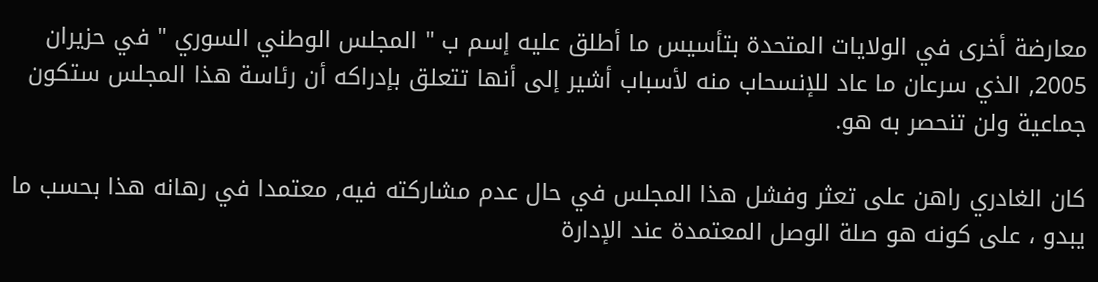معارضة أخرى في الولايات المتحدة بتأسيس ما أطلق عليه إسم ب " المجلس الوطني السوري " في حزيران 2005, الذي سرعان ما عاد للإنسحاب منه لأسباب أشير إلى أنها تتعلق بإدراكه أن رئاسة هذا المجلس ستكون جماعية ولن تنحصر به هو.

كان الغادري راهن على تعثر وفشل هذا المجلس في حال عدم مشاركته فيه, معتمدا في رهانه هذا بحسب ما يبدو ، على كونه هو صلة الوصل المعتمدة عند الإدارة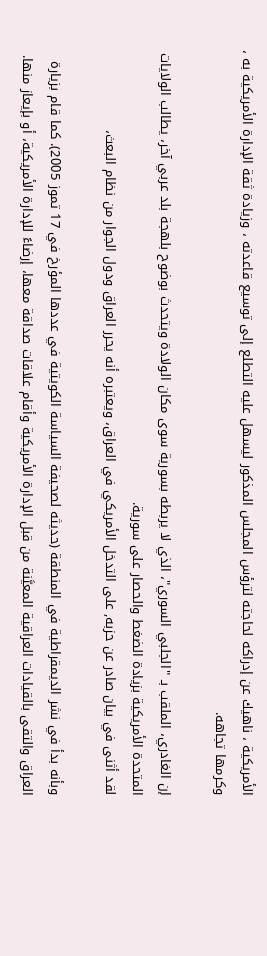الأمريكية ، ناهيك عن إدراكه لحاجته لترؤس المجلس المذكور ليسهل عليه التطلع إلى توسيع قاعدته ، وزيادة ثقة الإدارة الأمريكية به ، وكرمها تجاهه.

إن الغادري، الملقب بـ "الجلبي السوري"، الذي لا يربطه بسورية سوى مكان الولادة ويتحدث بوضوح بلهجة بلد عربي آخر، يطالب الولايات المتحدة الأمريكية بزيادة الضغط والحصار على سورية.
لقد أثنى في بيان صادر عن حزبه, على التدخل الأمريكي في العراق، ويعتبره أنه يحرر العراق ودول الجوار من نظام البعث،

وبأنه بدأ في نشر الديمقراطية في المنطقة (حديثه لصحيفة السياسة الكويتية في عددها المؤرخ في 17 تموز 2005). كما قام بزيارة العراق والتقى بالقيادات العراقية المعيَّنة من قبل الإدارة الأمريكية وأقام علاقات صداقة معها، إرضاءً للإدارة الأمريكية، أو بإيعاز منها.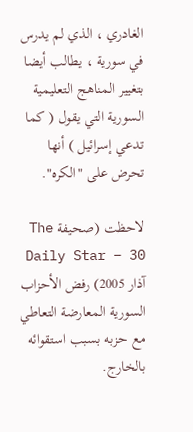الغادري ، الذي لم يدرس في سورية ، يطالب أيضا بتغيير المناهج التعليمية السورية التي يقول ( كما تدعي إسرائيل ) أنها تحرض على "الكره".

لاحظت (صحيفة The Daily Star – 30 آذار 2005) رفض الأحزاب السورية المعارضة التعاطي مع حزبه بسبب استقوائه بالخارج.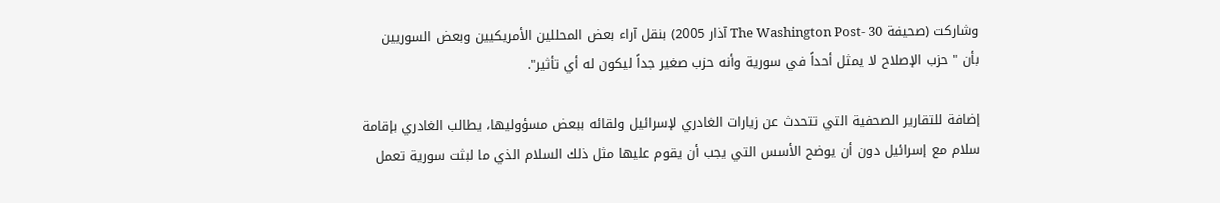وشاركت (صحيفة The Washington Post- 30 آذار 2005) بنقل آراء بعض المحللين الأمريكيين وبعض السوريين بأن " حزب الإصلاح لا يمثل أحداً في سورية وأنه حزب صغير جداً ليكون له أي تأثير".

إضافة للتقارير الصحفية التي تتحدث عن زيارات الغادري لإسرائيل ولقائه ببعض مسؤوليها، يطالب الغادري بإقامة سلام مع إسرائيل دون أن يوضح الأسس التي يجب أن يقوم عليها مثل ذلك السلام الذي ما لبثت سورية تعمل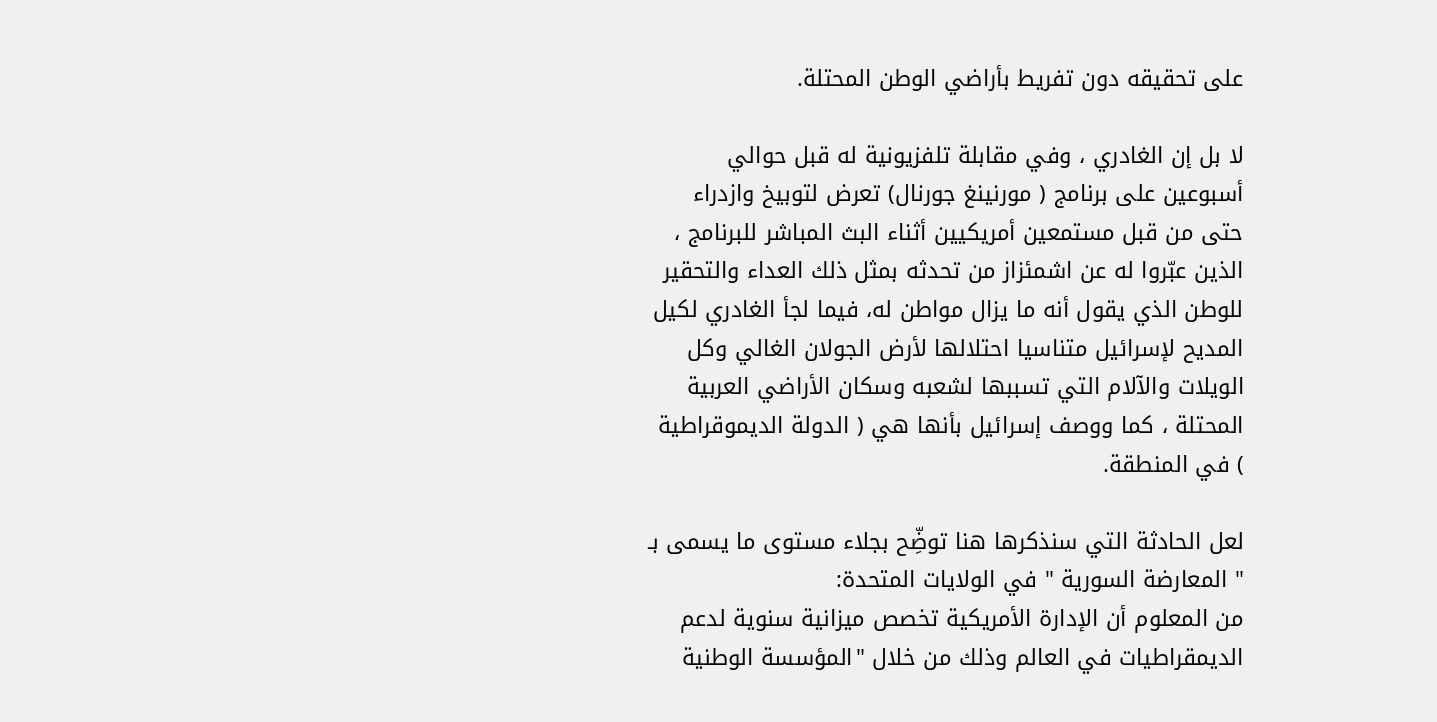على تحقيقه دون تفريط بأراضي الوطن المحتلة.

لا بل إن الغادري ، وفي مقابلة تلفزيونية له قبل حوالي أسبوعين على برنامج ( مورنينغ جورنال) تعرض لتوبيخ وازدراء حتى من قبل مستمعين أمريكيين أثناء البث المباشر للبرنامج ، الذين عبّروا له عن اشمئزاز من تحدثه بمثل ذلك العداء والتحقير للوطن الذي يقول أنه ما يزال مواطن له، فيما لجأ الغادري لكيل المديح لإسرائيل متناسيا احتلالها لأرض الجولان الغالي وكل الويلات والآلام التي تسببها لشعبه وسكان الأراضي العربية المحتلة ، كما ووصف إسرائيل بأنها هي ( الدولة الديموقراطية ) في المنطقة.

لعل الحادثة التي سنذكرها هنا توضِّح بجلاء مستوى ما يسمى بـ " المعارضة السورية " في الولايات المتحدة:
من المعلوم أن الإدارة الأمريكية تخصص ميزانية سنوية لدعم الديمقراطيات في العالم وذلك من خلال "المؤسسة الوطنية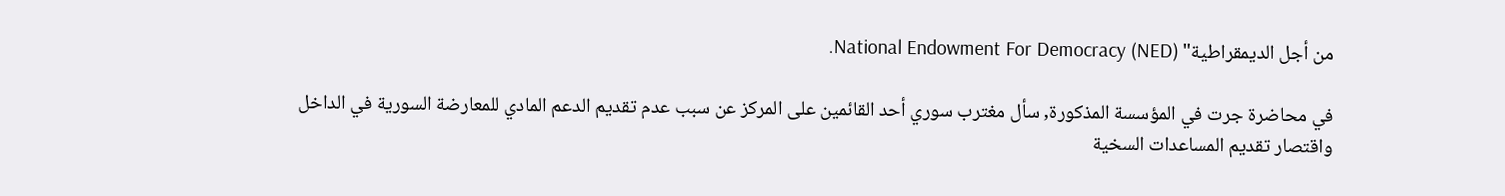من أجل الديمقراطية" National Endowment For Democracy (NED).

في محاضرة جرت في المؤسسة المذكورة, سأل مغترب سوري أحد القائمين على المركز عن سبب عدم تقديم الدعم المادي للمعارضة السورية في الداخل واقتصار تقديم المساعدات السخية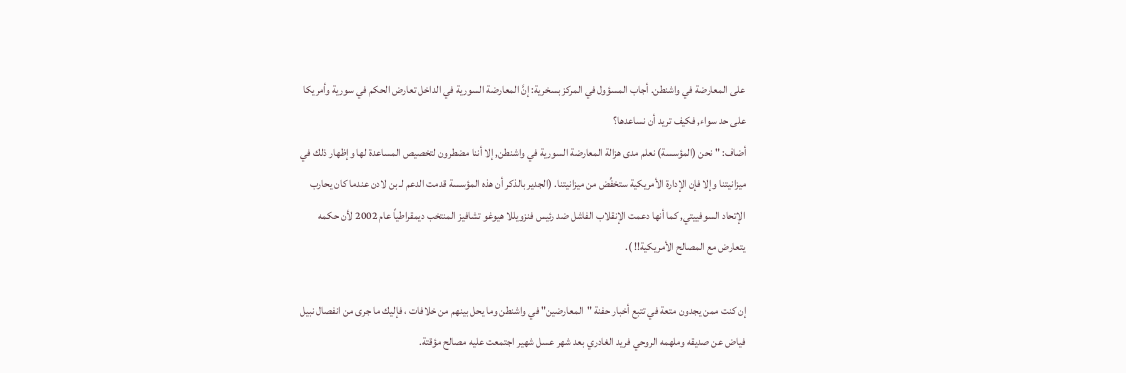على المعارضة في واشنطن. أجاب المسؤول في المركز بسخرية: إنَّ المعارضة السورية في الداخل تعارض الحكم في سورية وأمريكا على حد سواء, فكيف تريد أن نساعدها؟
أضاف: " نحن (المؤسسة) نعلم مدى هزالة المعارضة السورية في واشنطن, إلا أننا مضطرون لتخصيص المساعدة لها وإظهار ذلك في ميزانيتنا وإلا فإن الإدارة الأمريكية ستخفِّض من ميزانيتنا. (الجدير بالذكر أن هذه المؤسسة قدمت الدعم لـ بن لادن عندما كان يحارب الإتحاد السوفييتي, كما أنها دعمت الإنقلاب الفاشل ضد رئيس فنزويللا هيوغو تشافيز المنتخب ديمقراطياً عام 2002 لأن حكمه يتعارض مع المصالح الأمريكية!! ).

إن كنت ممن يجدون متعة في تتبع أخبار حفنة "المعارضين" في واشنطن وما يحل بينهم من خلافات ، فإليك ما جرى من انفصال نبيل فياض عن صديقه وملهمه الروحي فريد الغادري بعد شهر عسل شهير اجتمعت عليه مصالح مؤقتة.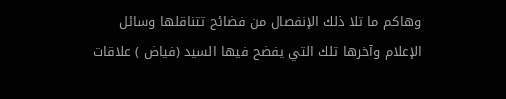وهاكم ما تلا ذلك الإنفصال من فضائح تتناقلها وسائل الإعلام وآخرها تلك التي يفضح فيها السيد (فياض ) علاقات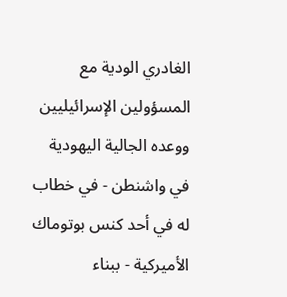الغادري الودية مع المسؤولين الإسرائيليين ووعده الجالية اليهودية في واشنطن - في خطاب له في أحد كنس بوتوماك الأميركية - ببناء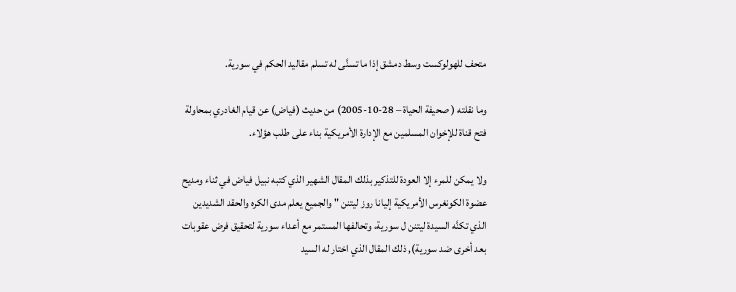متحف للهولوكست وسط دمشق إذا ما تسنَّى له تسلم مقاليد الحكم في سورية.

وما نقلته ( صحيفة الحياة – 28-10-2005) من حديث (فياض) عن قيام الغادري بمحاولة فتح قناة للإخوان المسلمين مع الإدارة الأمريكية بناء على طلب هؤلاء.

ولا يمكن للمرء إلا العودة للتذكير بذلك المقال الشهير الذي كتبه نبيل فياض في ثناء ومديح عضوة الكونغرس الأمريكية إليانا روز ليتنن " والجميع يعلم مدى الكره والحقد الشديدين الذي تكنَّه السيدة ليتنن ل سورية، وتحالفها المستمر مع أعداء سورية لتحقيق فرض عقوبات بعد أخرى ضد سورية), ذلك المقال الذي اختار له السيد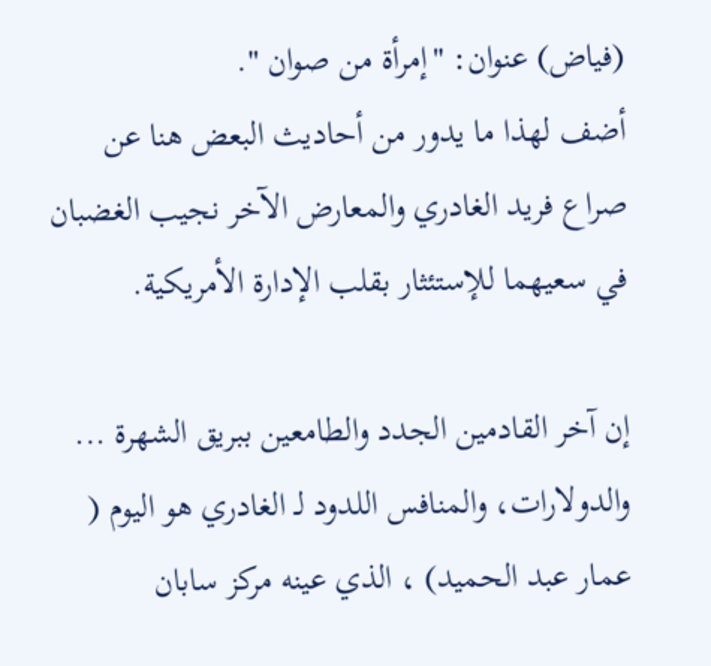(فياض) عنوان: "إمرأة من صوان ".
أضف لهذا ما يدور من أحاديث البعض هنا عن صراع فريد الغادري والمعارض الآخر نجيب الغضبان في سعيهما للإستئثار بقلب الإدارة الأمريكية.

إن آخر القادمين الجدد والطامعين ببريق الشهرة ... والدولارات، والمنافس اللدود لـ الغادري هو اليوم ( عمار عبد الحميد) ، الذي عينه مركز سابان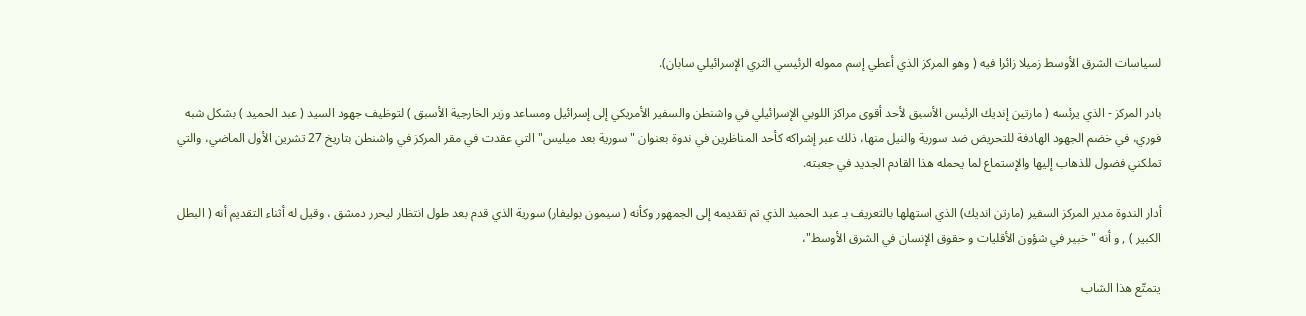لسياسات الشرق الأوسط زميلا زائرا فيه ( وهو المركز الذي أعطي إسم مموله الرئيسي الثري الإسرائيلي سابان).

بادر المركز - الذي يرئسه ( مارتين إنديك الرئيس الأسبق لأحد أقوى مراكز اللوبي الإسرائيلي في واشنطن والسفير الأمريكي إلى إسرائيل ومساعد وزير الخارجية الأسبق ) لتوظيف جهود السيد ( عبد الحميد ) بشكل شبه فوري، في خضم الجهود الهادفة للتحريض ضد سورية والنيل منها، ذلك عبر إشراكه كأحد المناظرين في ندوة بعنوان "سورية بعد ميليس" التي عقدت في مقر المركز في واشنطن بتاريخ 27 تشرين الأول الماضي، والتي تملكني فضول للذهاب إليها والإستماع لما يحمله هذا القادم الجديد في جعبته.

أدار الندوة مدير المركز السفير (مارتن انديك) الذي استهلها بالتعريف بـ عبد الحميد الذي تم تقديمه إلى الجمهور وكأنه ( سيمون بوليفار) سورية الذي قدم بعد طول انتظار ليحرر دمشق ، وقيل له أثناء التقديم أنه ( البطل الكبير ) , و أنه "خبير في شؤون الأقليات و حقوق الإنسان في الشرق الأوسط"،

يتمتّع هذا الشاب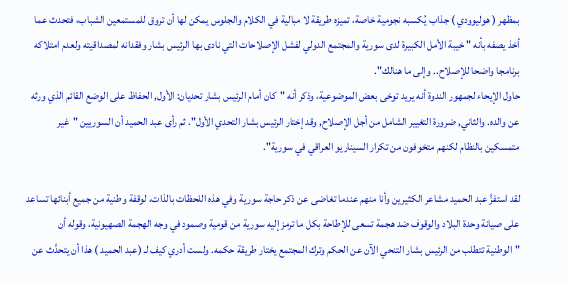بمظهر ( هوليوودي ) جذاب يُكسبه نجومية خاصة، تميزه طريقة لا مبالية في الكلام والجلوس يمكن لها أن تروق للمستمعين الشباب، فتحدث عما أخذ يصفه بأنه " خيبة الأمل الكبيرة لدى سورية والمجتمع الدولي لفشل الإصلاحات التي نادى بها الرئيس بشار وفقدانه لمصداقيته ولعدم امتلاكه برنامجا واضحا للإصلاح.. وإلى ما هنالك".
حاول الإيحاء لجمهور الندوة أنه يريد توخى بعض الموضوعية، وذكر أنه "كان أمام الرئيس بشار تحديان: الأول, الحفاظ على الوضع القائم الذي ورثه عن والده. والثاني, ضرورة التغيير الشامل من أجل الإصلاح, وقد إختار الرئيس بشار التحدي الأول". ثم رأى عبد الحميد أن السوريين "غير متمسكين بالنظام لكنهم متخوفون من تكرار السيناريو العراقي في سورية".

لقد استفزَّ عبد الحميد مشاعر الكثيرين وأنا منهم عندما تغاضى عن ذكر حاجة سورية وفي هذه اللحظات بالذات، لوقفة وطنية من جميع أبنائها تساعد على صيانة وحدة البلاد والوقوف ضد هجمة تسعى للإطاحة بكل ما ترمز إليه سورية من قومية وصمود في وجه الهجمة الصهيونية، وقوله أن "الوطنية تتطلب من الرئيس بشار التنحي الآن عن الحكم وترك المجتمع يختار طريقة حكمه. ولست أدري كيف لـ (عبد الحميد ) هذا أن يتحدَّث عن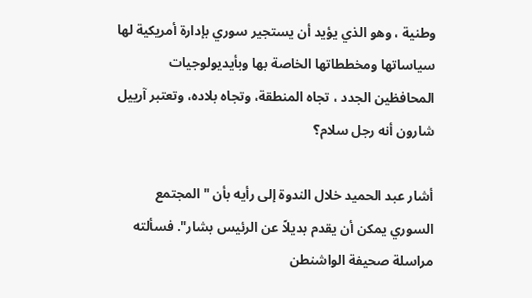وطنية ، وهو الذي يؤيد أن يستجير سوري بإدارة أمريكية لها سياساتها ومخططاتها الخاصة بها وبأيديولوجيات المحافظين الجدد ، تجاه المنطقة، وتجاه بلاده، وتعتبر آرييل شارون أنه رجل سلام؟

أشار عبد الحميد خلال الندوة إلى رأيه بأن "المجتمع السوري يمكن أن يقدم بديلاً عن الرئيس بشار". فسألته مراسلة صحيفة الواشنطن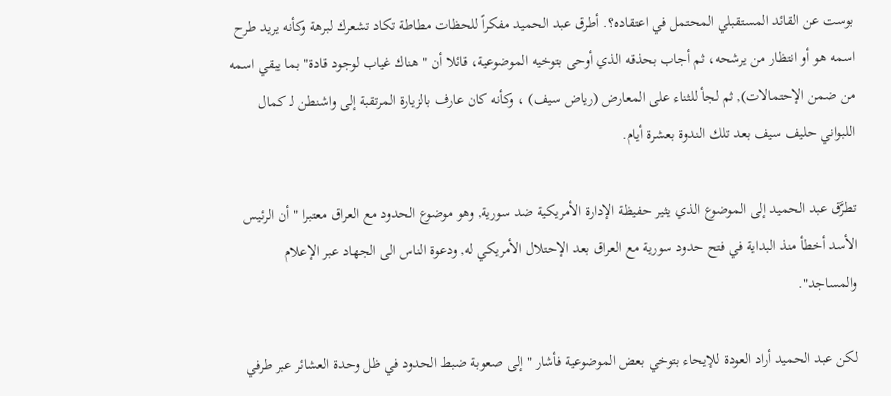بوست عن القائد المستقبلي المحتمل في اعتقاده؟. أطرق عبد الحميد مفكراً للحظات مطاطة تكاد تشعرك لبرهة وكأنه يريد طرح اسمه هو أو انتظار من يرشحه، ثم أجاب بحذقه الذي أوحى بتوخيه الموضوعية، قائلا أن " هناك غياب لوجود قادة" بما يبقي اسمه من ضمن الإحتمالات), ثم لجأ للثناء على المعارض (رياض سيف) ، وكأنه كان عارف بالزيارة المرتقبة إلى واشنطن لـ كمال اللبواني حليف سيف بعد تلك الندوة بعشرة أيام.

تطرَّق عبد الحميد إلى الموضوع الذي يثير حفيظة الإدارة الأمريكية ضد سورية, وهو موضوع الحدود مع العراق معتبرا " أن الرئيس الأسد أخطأ منذ البداية في فتح حدود سورية مع العراق بعد الإحتلال الأمريكي له, ودعوة الناس الى الجهاد عبر الإعلام والمساجد".

لكن عبد الحميد أراد العودة للإيحاء بتوخي بعض الموضوعية فأشار " إلى صعوبة ضبط الحدود في ظل وحدة العشائر عبر طرفي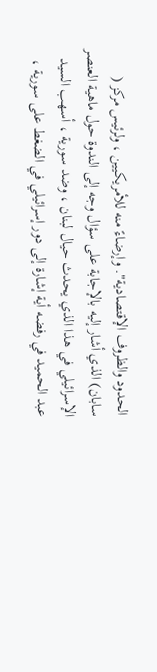الحدود والظروف الإقتصادية". وإرضاءً منه للأمريكيين ، ولرئيس مركز ( سابان) الذي أشار إليه بالإجابة على سؤال وجه إلى الندوة حول ماهية العنصر الإسرائيلي في هذا الذي يحدث حيال لبنان ، وضد سورية ، أسهب السيد عبد الحميد في رفضه أية إشارة إلى دور إسرائيلي في الضغط على سورية ،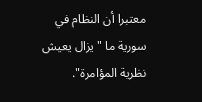معتبرا أن النظام في سورية ما "يزال يعيش نظرية المؤامرة".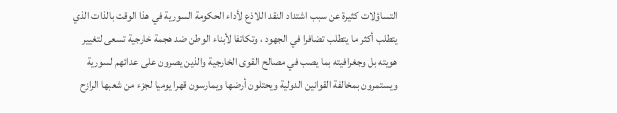التساؤلات كثيرة عن سبب اشتداد النقد اللاذع لأداء الحكومة السورية في هذا الوقت بالذات الذي يتطلب أكثر ما يتطلب تضافرا في الجهود ، وتكاتفا لأبناء الوطن ضد هجمة خارجية تسعى لتغيير هويته بل وجغرافيته بما يصب في مصالح القوى الخارجية والذين يصرون على عدائهم لسورية ويستمرون بمخالفة القوانين الدولية ويحتلون أرضها ويمارسون قهرا يوميا لجزء من شعبها الرازح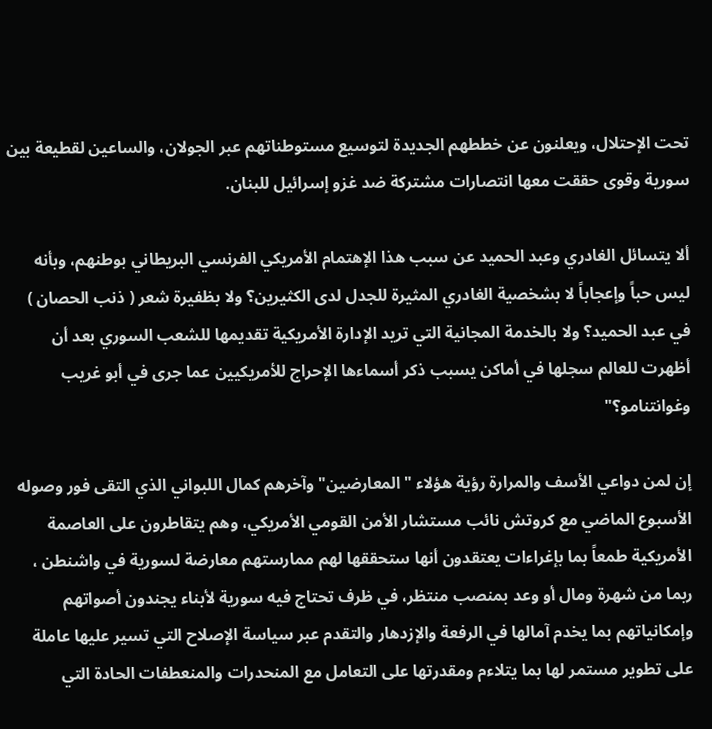تحت الإحتلال، ويعلنون عن خططهم الجديدة لتوسيع مستوطناتهم عبر الجولان، والساعين لقطيعة بين سورية وقوى حققت معها انتصارات مشتركة ضد غزو إسرائيل للبنان.

ألا يتسائل الغادري وعبد الحميد عن سبب هذا الإهتمام الأمريكي الفرنسي البريطاني بوطنهم، وبأنه ليس حباً وإعجاباً لا بشخصية الغادري المثيرة للجدل لدى الكثيرين؟ ولا بظفيرة شعر ( ذنب الحصان ) في عبد الحميد؟ ولا بالخدمة المجانية التي تريد الإدارة الأمريكية تقديمها للشعب السوري بعد أن أظهرت للعالم سجلها في أماكن يسبب ذكر أسماءها الإحراج للأمريكيين عما جرى في أبو غريب وغوانتنامو؟"

إن لمن دواعي الأسف والمرارة رؤية هؤلاء "المعارضين" وآخرهم كمال اللبواني الذي التقى فور وصوله الأسبوع الماضي مع كروتش نائب مستشار الأمن القومي الأمريكي، وهم يتقاطرون على العاصمة الأمريكية طمعاً بما بإغراءات يعتقدون أنها ستحققها لهم ممارستهم معارضة لسورية في واشنطن ، ربما من شهرة ومال أو وعد بمنصب منتظر، في ظرف تحتاج فيه سورية لأبناء يجندون أصواتهم وإمكانياتهم بما يخدم آمالها في الرفعة والإزدهار والتقدم عبر سياسة الإصلاح التي تسير عليها عاملة على تطوير مستمر لها بما يتلاءم ومقدرتها على التعامل مع المنحدرات والمنعطفات الحادة التي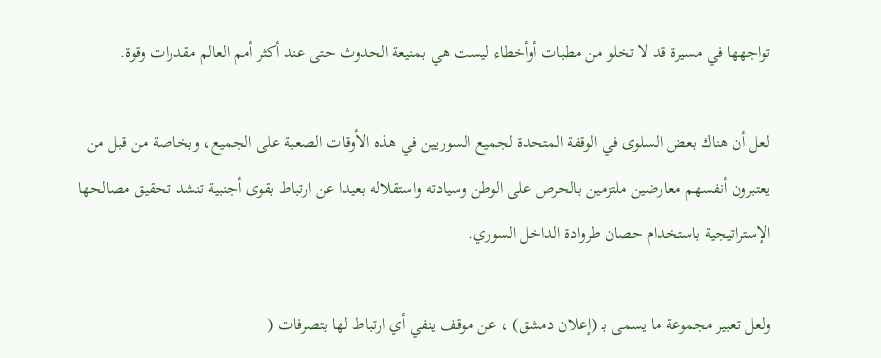تواجهها في مسيرة قد لا تخلو من مطبات أوأخطاء ليست هي بمنيعة الحدوث حتى عند أكثر أمم العالم مقدرات وقوة.

لعل أن هناك بعض السلوى في الوقفة المتحدة لجميع السوريين في هذه الأوقات الصعبة على الجميع، وبخاصة من قبل من يعتبرون أنفسهم معارضين ملتزمين بالحرص على الوطن وسيادته واستقلاله بعيدا عن ارتباط بقوى أجنبية تنشد تحقيق مصالحها الإستراتيجية باستخدام حصان طروادة الداخل السوري.

ولعل تعبير مجموعة ما يسمى بـ (إعلان دمشق) ، عن موقف ينفي أي ارتباط لها بتصرفات (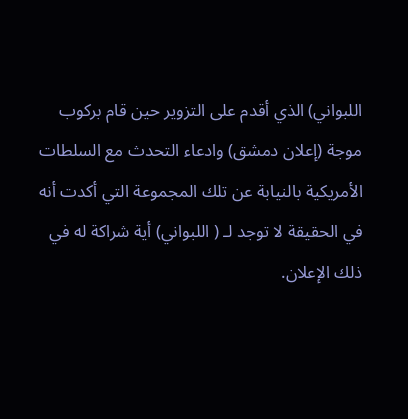اللبواني) الذي أقدم على التزوير حين قام بركوب موجة (إعلان دمشق) وادعاء التحدث مع السلطات الأمريكية بالنيابة عن تلك المجموعة التي أكدت أنه في الحقيقة لا توجد لـ ( اللبواني) أية شراكة له في ذلك الإعلان.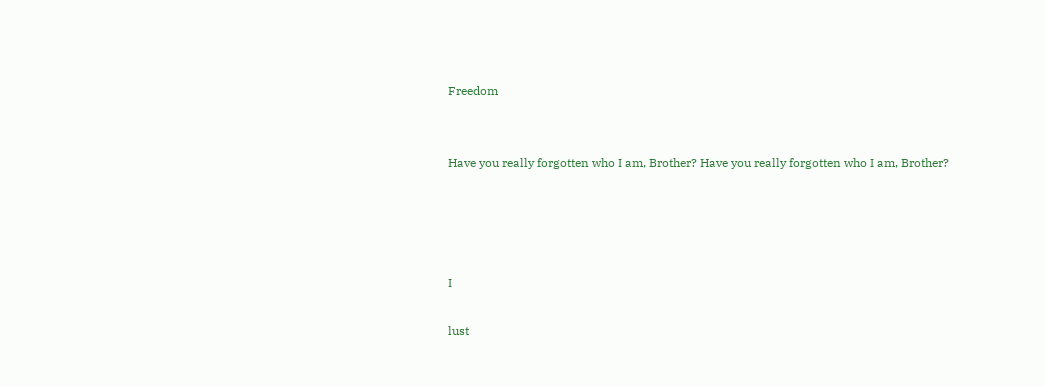Freedom


Have you really forgotten who I am, Brother? Have you really forgotten who I am, Brother?




I

lust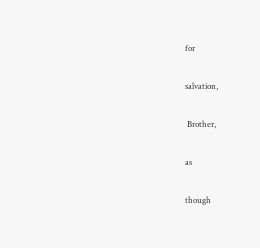for

salvation,

 Brother,

as

though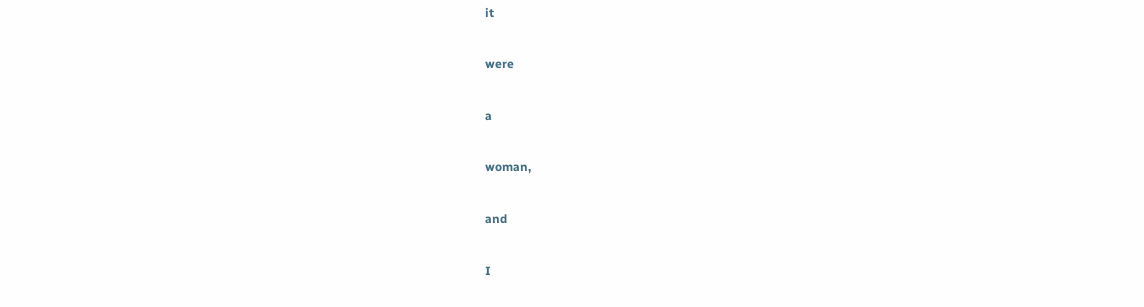it

were

a

woman,

and

I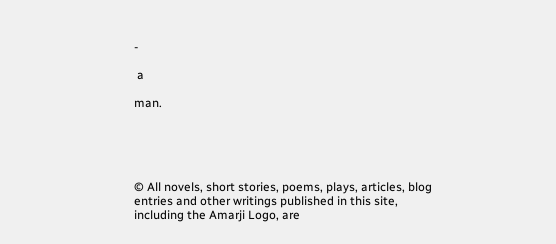-

 a

man.





© All novels, short stories, poems, plays, articles, blog entries and other writings published in this site, including the Amarji Logo, are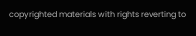copyrighted materials with rights reverting to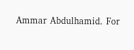Ammar Abdulhamid. For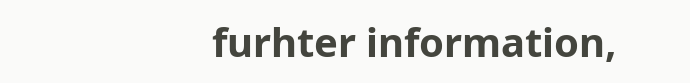furhter information,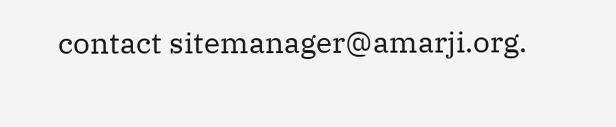contact sitemanager@amarji.org.